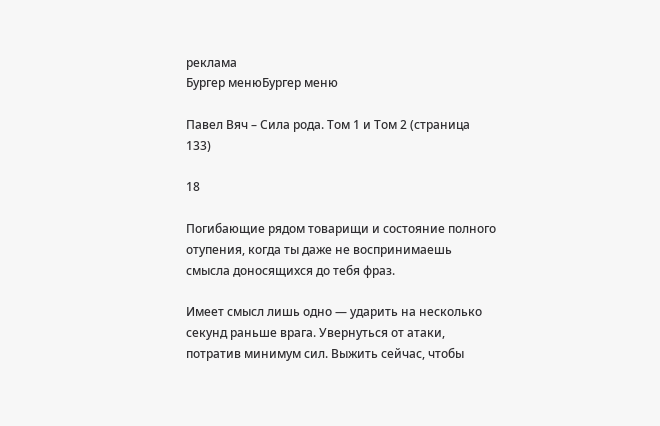реклама
Бургер менюБургер меню

Павел Вяч – Сила рода. Том 1 и Том 2 (страница 133)

18

Погибающие рядом товарищи и состояние полного отупения, когда ты даже не воспринимаешь смысла доносящихся до тебя фраз.

Имеет смысл лишь одно — ударить на несколько секунд раньше врага. Увернуться от атаки, потратив минимум сил. Выжить сейчас, чтобы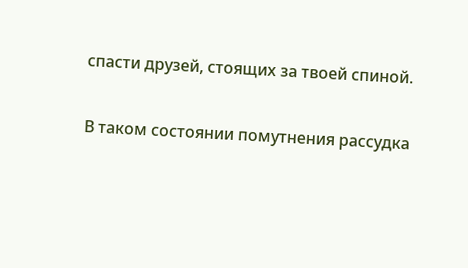спасти друзей, стоящих за твоей спиной.

В таком состоянии помутнения рассудка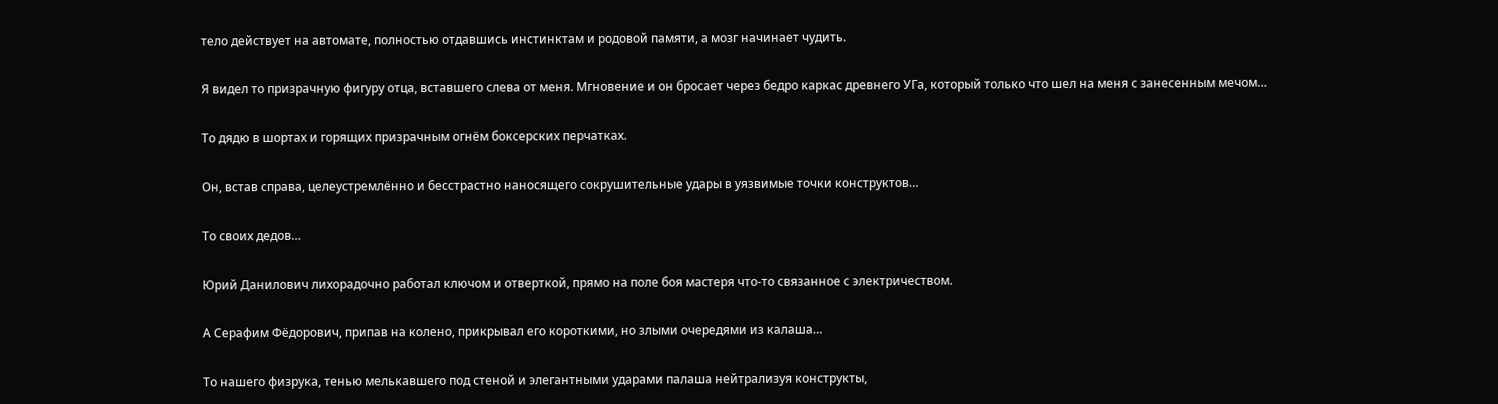тело действует на автомате, полностью отдавшись инстинктам и родовой памяти, а мозг начинает чудить.

Я видел то призрачную фигуру отца, вставшего слева от меня. Мгновение и он бросает через бедро каркас древнего УГа, который только что шел на меня с занесенным мечом…

То дядю в шортах и горящих призрачным огнём боксерских перчатках.

Он, встав справа, целеустремлённо и бесстрастно наносящего сокрушительные удары в уязвимые точки конструктов…

То своих дедов…

Юрий Данилович лихорадочно работал ключом и отверткой, прямо на поле боя мастеря что-то связанное с электричеством.

А Серафим Фёдорович, припав на колено, прикрывал его короткими, но злыми очередями из калаша…

То нашего физрука, тенью мелькавшего под стеной и элегантными ударами палаша нейтрализуя конструкты,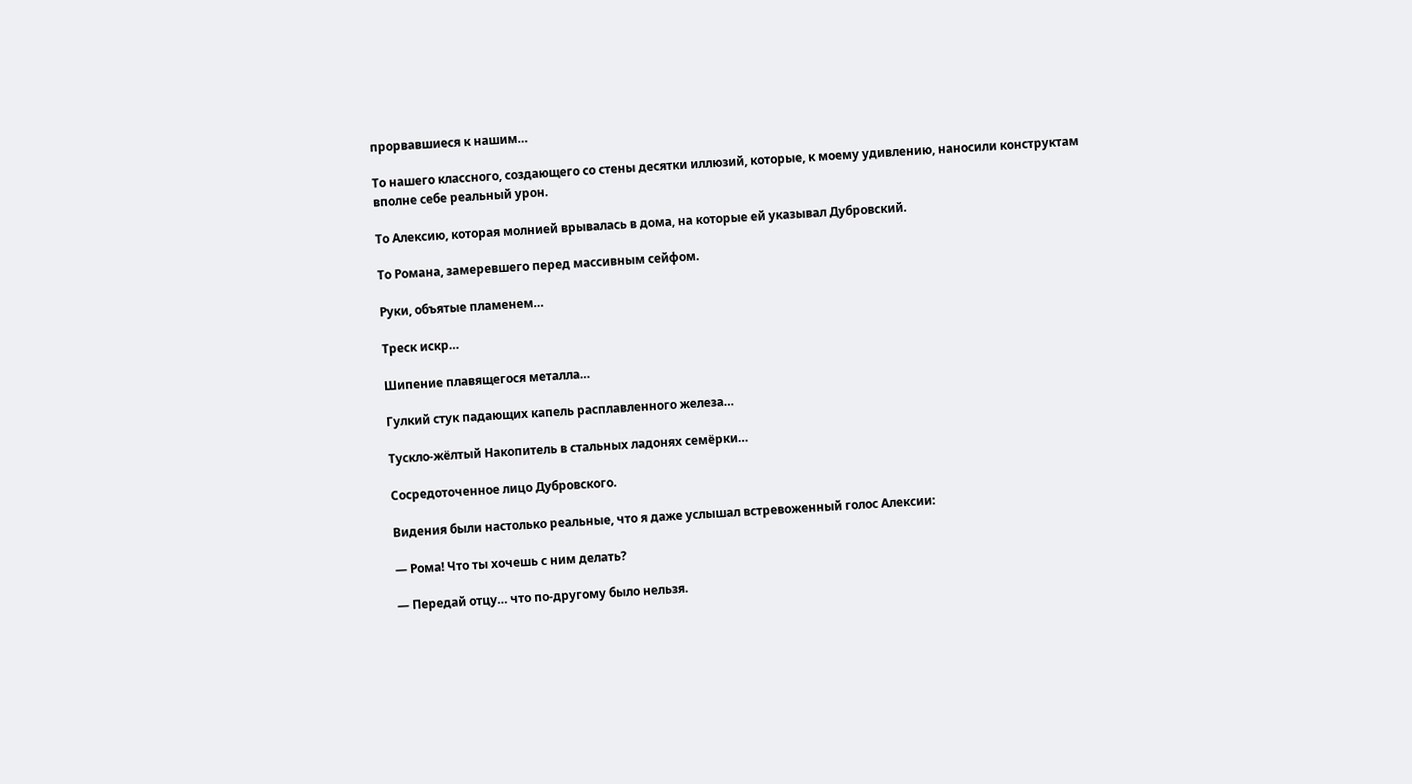прорвавшиеся к нашим…

То нашего классного, создающего со стены десятки иллюзий, которые, к моему удивлению, наносили конструктам вполне себе реальный урон.

То Алексию, которая молнией врывалась в дома, на которые ей указывал Дубровский.

То Романа, замеревшего перед массивным сейфом.

Руки, объятые пламенем…

Треск искр…

Шипение плавящегося металла…

Гулкий стук падающих капель расплавленного железа…

Тускло-жёлтый Накопитель в стальных ладонях семёрки…

Сосредоточенное лицо Дубровского.

Видения были настолько реальные, что я даже услышал встревоженный голос Алексии:

— Рома! Что ты хочешь с ним делать?

— Передай отцу… что по-другому было нельзя.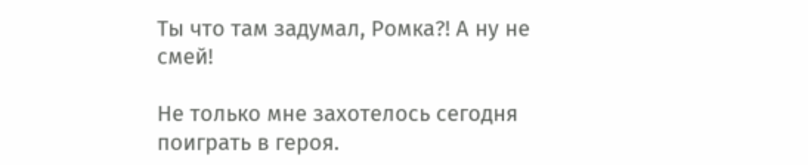Ты что там задумал, Ромка?! А ну не смей!

Не только мне захотелось сегодня поиграть в героя.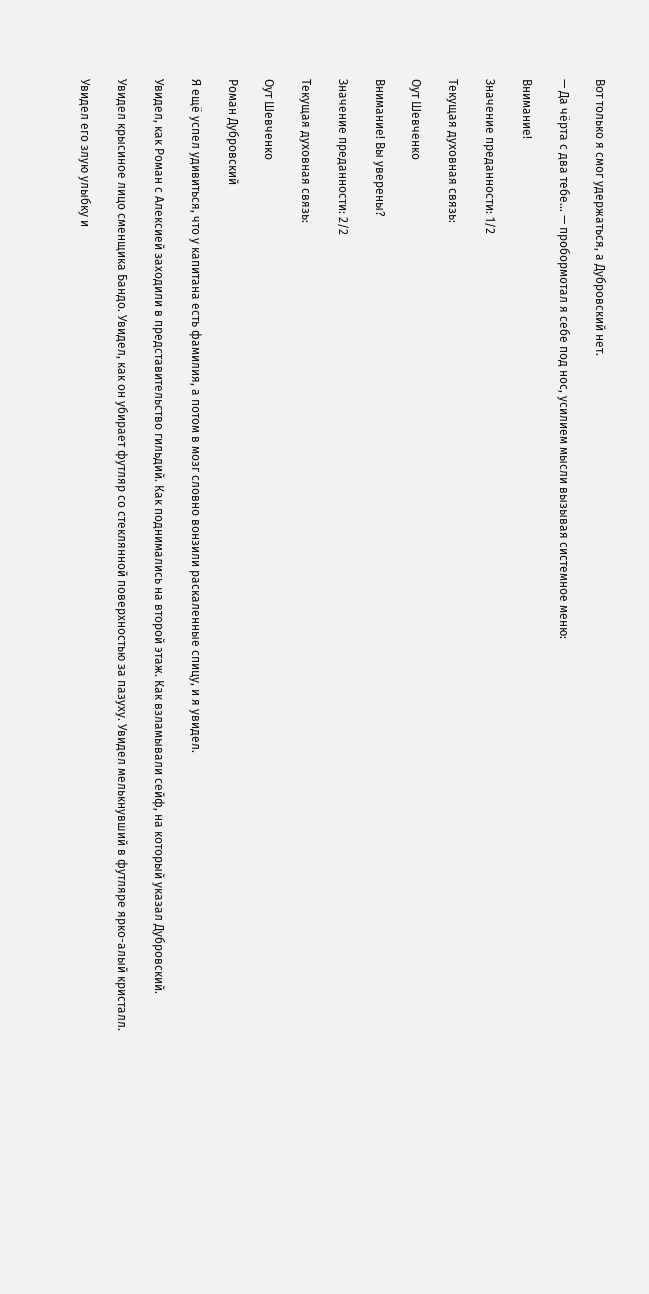Вот только я смог удержаться, а Дубровский нет.

— Да чёрта с два тебе… — пробормотал я себе под нос, усилием мысли вызывая системное меню:

Внимание!

Значение преданности: 1/2

Текущая духовная связь:

Оут Шевченко

Внимание! Вы уверены?

Значение преданности: 2/2

Текущая духовная связь:

Оут Шевченко

Роман Дубровский

Я ещё успел удивиться, что у капитана есть фамилия, а потом в мозг словно вонзили раскаленные спицу, и я увидел.

Увидел, как Роман с Алексией заходили в представительство гильдий. Как поднимались на второй этаж. Как взламывали сейф, на который указал Дубровский.

Увидел крысиное лицо сменщика Бандо. Увидел, как он убирает футляр со стеклянной поверхностью за пазуху. Увидел мелькнувший в футляре ярко-алый кристалл.

Увидел его злую улыбку и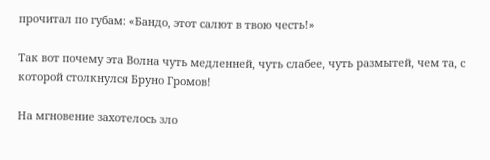прочитал по губам: «Бандо, этот салют в твою честь!»

Так вот почему эта Волна чуть медленней, чуть слабее, чуть размытей, чем та, с которой столкнулся Бруно Громов!

На мгновение захотелось зло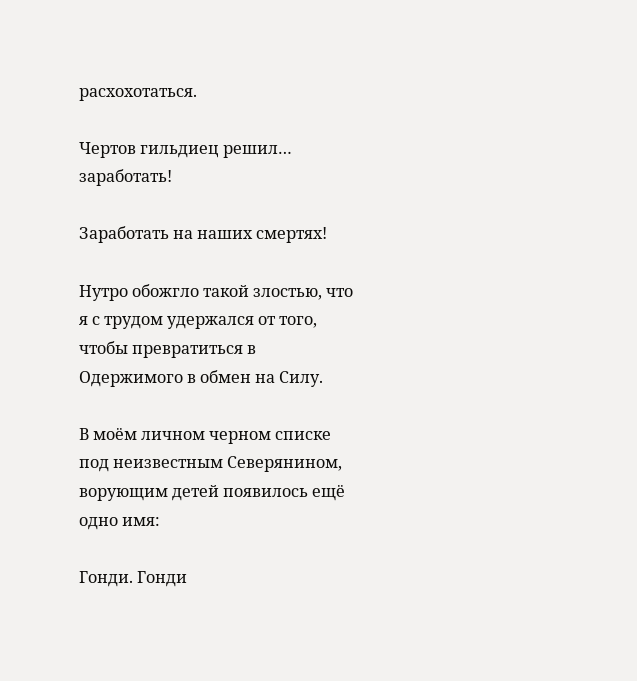расхохотаться.

Чертов гильдиец решил… заработать!

Заработать на наших смертях!

Нутро обожгло такой злостью, что я с трудом удержался от того, чтобы превратиться в Одержимого в обмен на Силу.

В моём личном черном списке под неизвестным Северянином, ворующим детей появилось ещё одно имя:

Гонди. Гонди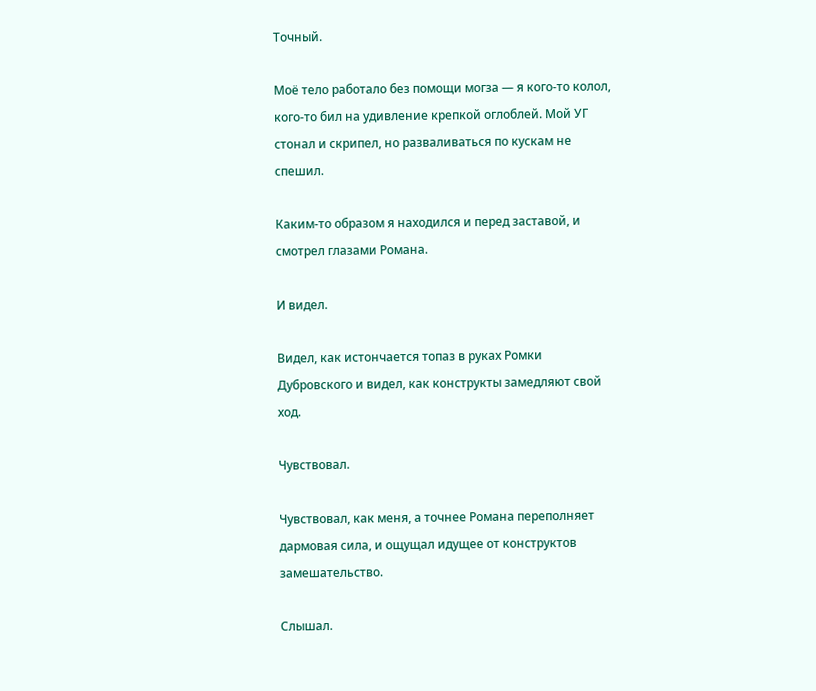Точный.

Моё тело работало без помощи могза — я кого-то колол, кого-то бил на удивление крепкой оглоблей. Мой УГ стонал и скрипел, но разваливаться по кускам не спешил.

Каким-то образом я находился и перед заставой, и смотрел глазами Романа.

И видел.

Видел, как истончается топаз в руках Ромки Дубровского и видел, как конструкты замедляют свой ход.

Чувствовал.

Чувствовал, как меня, а точнее Романа переполняет дармовая сила, и ощущал идущее от конструктов замешательство.

Слышал.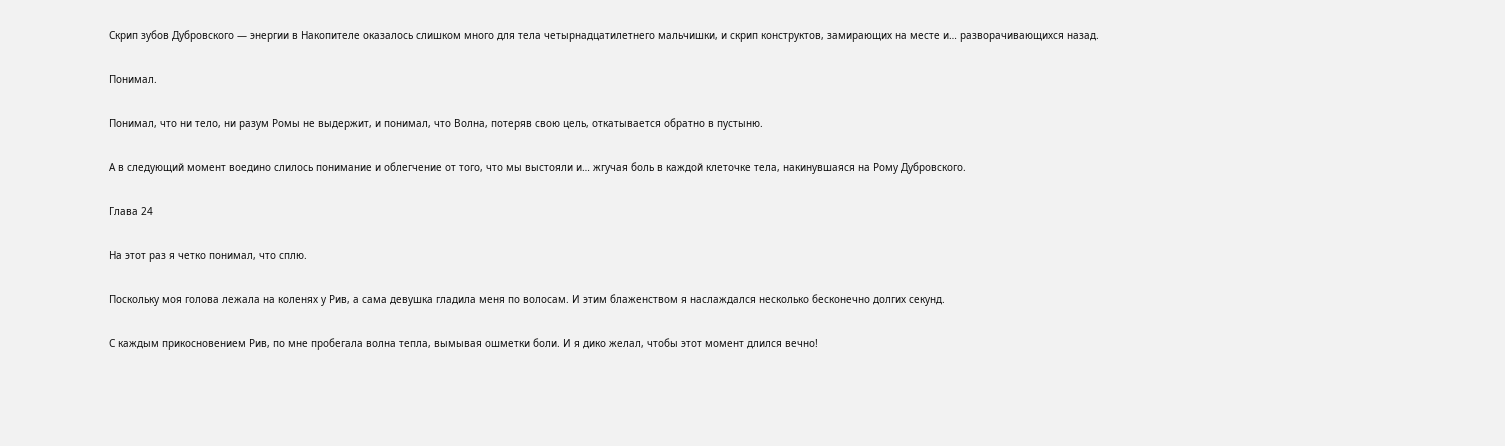Скрип зубов Дубровского — энергии в Накопителе оказалось слишком много для тела четырнадцатилетнего мальчишки, и скрип конструктов, замирающих на месте и… разворачивающихся назад.

Понимал.

Понимал, что ни тело, ни разум Ромы не выдержит, и понимал, что Волна, потеряв свою цель, откатывается обратно в пустыню.

А в следующий момент воедино слилось понимание и облегчение от того, что мы выстояли и… жгучая боль в каждой клеточке тела, накинувшаяся на Рому Дубровского.

Глава 24

На этот раз я четко понимал, что сплю.

Поскольку моя голова лежала на коленях у Рив, а сама девушка гладила меня по волосам. И этим блаженством я наслаждался несколько бесконечно долгих секунд.

С каждым прикосновением Рив, по мне пробегала волна тепла, вымывая ошметки боли. И я дико желал, чтобы этот момент длился вечно!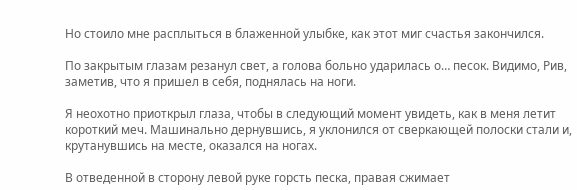Но стоило мне расплыться в блаженной улыбке, как этот миг счастья закончился.

По закрытым глазам резанул свет, а голова больно ударилась о… песок. Видимо, Рив, заметив, что я пришел в себя, поднялась на ноги.

Я неохотно приоткрыл глаза, чтобы в следующий момент увидеть, как в меня летит короткий меч. Машинально дернувшись, я уклонился от сверкающей полоски стали и, крутанувшись на месте, оказался на ногах.

В отведенной в сторону левой руке горсть песка, правая сжимает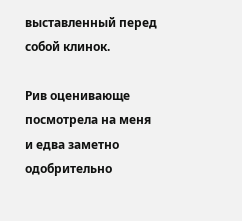выставленный перед собой клинок.

Рив оценивающе посмотрела на меня и едва заметно одобрительно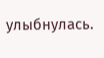улыбнулась.